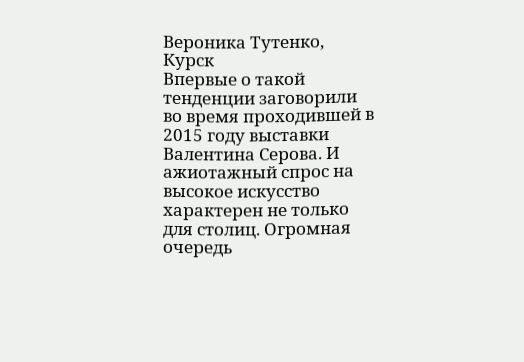Вероника Тутенко, Курск
Впервые о такой тенденции заговорили во время проходившей в 2015 году выставки Валентина Серова. И ажиотажный спрос на высокое искусство характерен не только для столиц. Огромная очередь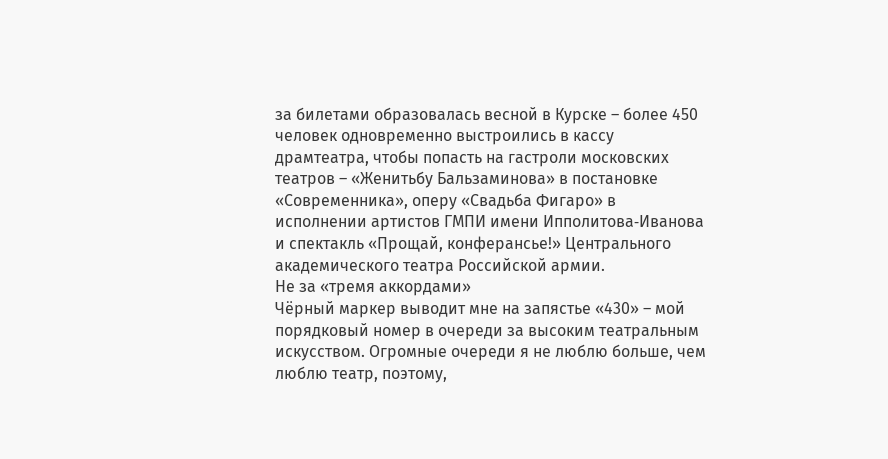за билетами образовалась весной в Курске – более 450 человек одновременно выстроились в кассу драмтеатра, чтобы попасть на гастроли московских театров – «Женитьбу Бальзаминова» в постановке «Современника», оперу «Свадьба Фигаро» в исполнении артистов ГМПИ имени Ипполитова‑Иванова и спектакль «Прощай, конферансье!» Центрального академического театра Российской армии.
Не за «тремя аккордами»
Чёрный маркер выводит мне на запястье «430» – мой порядковый номер в очереди за высоким театральным искусством. Огромные очереди я не люблю больше, чем люблю театр, поэтому,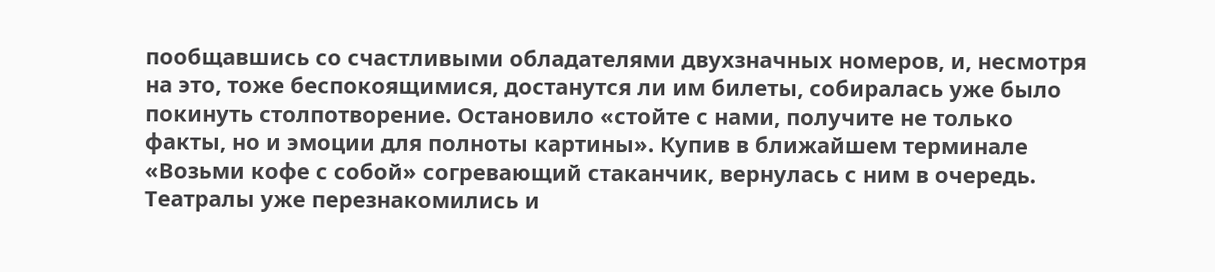пообщавшись со счастливыми обладателями двухзначных номеров, и, несмотря на это, тоже беспокоящимися, достанутся ли им билеты, собиралась уже было покинуть столпотворение. Остановило «стойте с нами, получите не только факты, но и эмоции для полноты картины». Купив в ближайшем терминале «Возьми кофе с собой» согревающий стаканчик, вернулась с ним в очередь.
Театралы уже перезнакомились и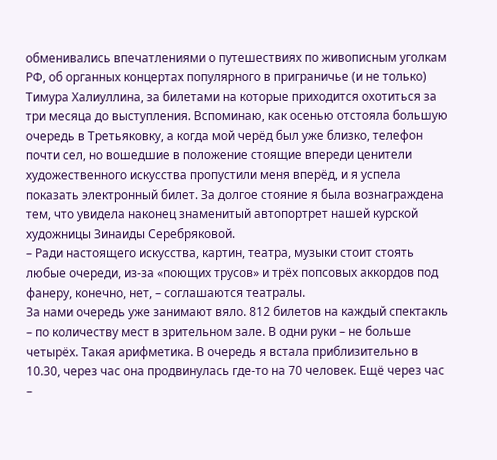обменивались впечатлениями о путешествиях по живописным уголкам РФ, об органных концертах популярного в приграничье (и не только) Тимура Халиуллина, за билетами на которые приходится охотиться за три месяца до выступления. Вспоминаю, как осенью отстояла большую очередь в Третьяковку, а когда мой черёд был уже близко, телефон почти сел, но вошедшие в положение стоящие впереди ценители художественного искусства пропустили меня вперёд, и я успела показать электронный билет. За долгое стояние я была вознаграждена тем, что увидела наконец знаменитый автопортрет нашей курской художницы Зинаиды Серебряковой.
– Ради настоящего искусства, картин, театра, музыки стоит стоять любые очереди, из‑за «поющих трусов» и трёх попсовых аккордов под фанеру, конечно, нет, – соглашаются театралы.
За нами очередь уже занимают вяло. 812 билетов на каждый спектакль – по количеству мест в зрительном зале. В одни руки – не больше четырёх. Такая арифметика. В очередь я встала приблизительно в 10.30, через час она продвинулась где‑то на 70 человек. Ещё через час –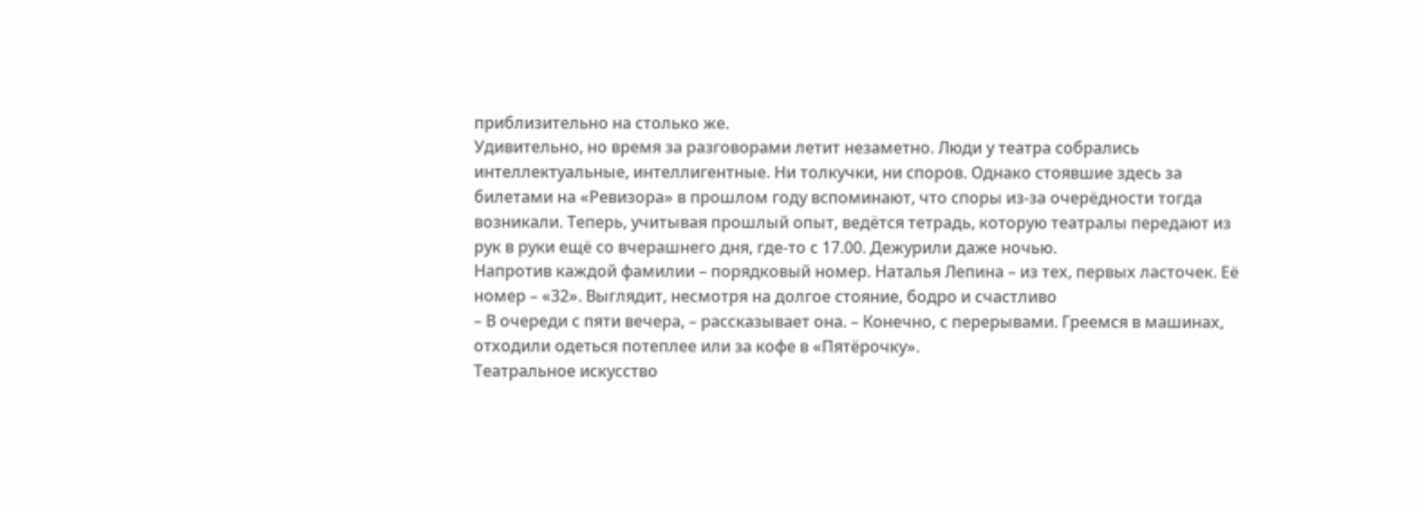приблизительно на столько же.
Удивительно, но время за разговорами летит незаметно. Люди у театра собрались интеллектуальные, интеллигентные. Ни толкучки, ни споров. Однако стоявшие здесь за билетами на «Ревизора» в прошлом году вспоминают, что споры из‑за очерёдности тогда возникали. Теперь, учитывая прошлый опыт, ведётся тетрадь, которую театралы передают из рук в руки ещё со вчерашнего дня, где‑то с 17.00. Дежурили даже ночью.
Напротив каждой фамилии – порядковый номер. Наталья Лепина – из тех, первых ласточек. Её номер – «32». Выглядит, несмотря на долгое стояние, бодро и счастливо
– В очереди с пяти вечера, – рассказывает она. – Конечно, с перерывами. Греемся в машинах, отходили одеться потеплее или за кофе в «Пятёрочку».
Театральное искусство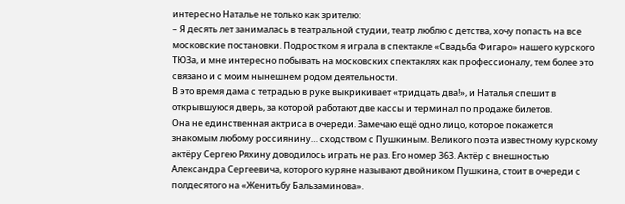интересно Наталье не только как зрителю:
– Я десять лет занималась в театральной студии, театр люблю с детства, хочу попасть на все московские постановки. Подростком я играла в спектакле «Свадьба Фигаро» нашего курского ТЮЗа, и мне интересно побывать на московских спектаклях как профессионалу, тем более это связано и с моим нынешнем родом деятельности.
В это время дама с тетрадью в руке выкрикивает «тридцать два!», и Наталья спешит в открывшуюся дверь, за которой работают две кассы и терминал по продаже билетов.
Она не единственная актриса в очереди. Замечаю ещё одно лицо, которое покажется знакомым любому россиянину… сходством с Пушкиным. Великого поэта известному курскому актёру Сергею Ряхину доводилось играть не раз. Его номер 363. Актёр с внешностью Александра Сергеевича, которого куряне называют двойником Пушкина, стоит в очереди с полдесятого на «Женитьбу Бальзаминова».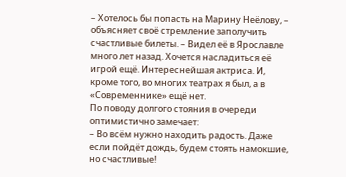– Хотелось бы попасть на Марину Неёлову, – объясняет своё стремление заполучить счастливые билеты. – Видел её в Ярославле много лет назад. Хочется насладиться её игрой ещё. Интереснейшая актриса. И, кроме того, во многих театрах я был, а в «Современнике» ещё нет.
По поводу долгого стояния в очереди оптимистично замечает:
– Во всём нужно находить радость. Даже если пойдёт дождь, будем стоять намокшие, но счастливые!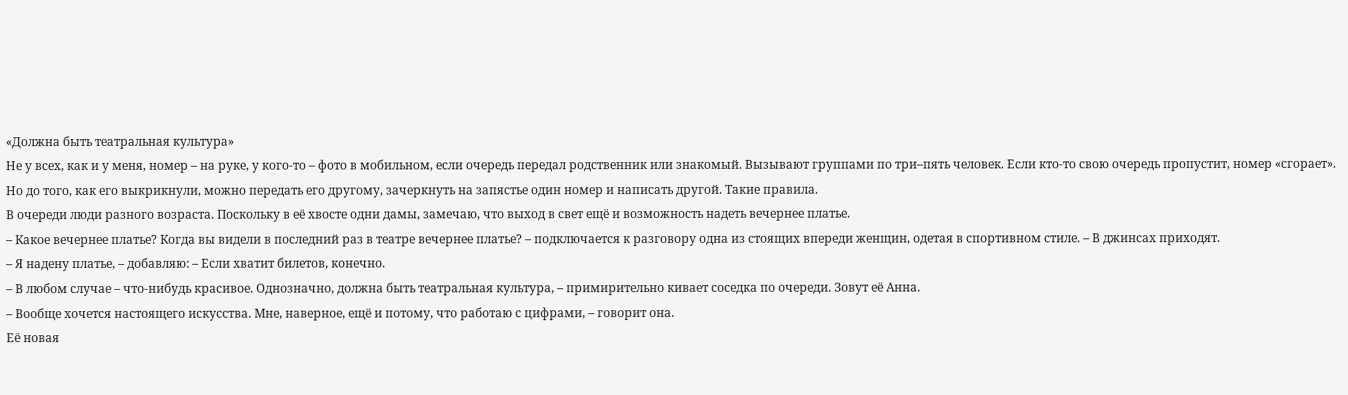«Должна быть театральная культура»
Не у всех, как и у меня, номер – на руке, у кого‑то – фото в мобильном, если очередь передал родственник или знакомый. Вызывают группами по три–пять человек. Если кто‑то свою очередь пропустит, номер «сгорает». Но до того, как его выкрикнули, можно передать его другому, зачеркнуть на запястье один номер и написать другой. Такие правила.
В очереди люди разного возраста. Поскольку в её хвосте одни дамы, замечаю, что выход в свет ещё и возможность надеть вечернее платье.
– Какое вечернее платье? Когда вы видели в последний раз в театре вечернее платье? – подключается к разговору одна из стоящих впереди женщин, одетая в спортивном стиле. – В джинсах приходят.
– Я надену платье, – добавляю: – Если хватит билетов, конечно.
– В любом случае – что‑нибудь красивое. Однозначно, должна быть театральная культура, – примирительно кивает соседка по очереди. Зовут её Анна.
– Вообще хочется настоящего искусства. Мне, наверное, ещё и потому, что работаю с цифрами, – говорит она.
Её новая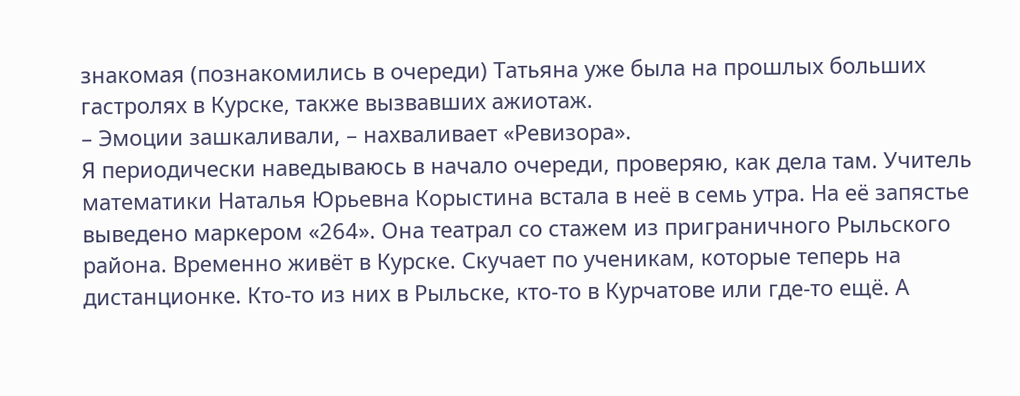знакомая (познакомились в очереди) Татьяна уже была на прошлых больших гастролях в Курске, также вызвавших ажиотаж.
– Эмоции зашкаливали, – нахваливает «Ревизора».
Я периодически наведываюсь в начало очереди, проверяю, как дела там. Учитель математики Наталья Юрьевна Корыстина встала в неё в семь утра. На её запястье выведено маркером «264». Она театрал со стажем из приграничного Рыльского района. Временно живёт в Курске. Скучает по ученикам, которые теперь на дистанционке. Кто‑то из них в Рыльске, кто‑то в Курчатове или где‑то ещё. А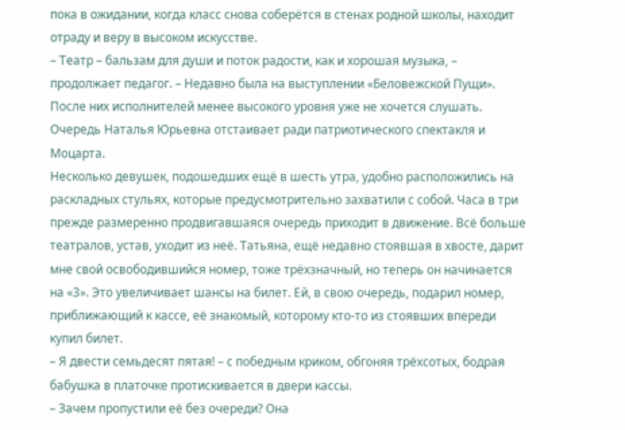пока в ожидании, когда класс снова соберётся в стенах родной школы, находит отраду и веру в высоком искусстве.
– Театр – бальзам для души и поток радости, как и хорошая музыка, – продолжает педагог. – Недавно была на выступлении «Беловежской Пущи». После них исполнителей менее высокого уровня уже не хочется слушать.
Очередь Наталья Юрьевна отстаивает ради патриотического спектакля и Моцарта.
Несколько девушек, подошедших ещё в шесть утра, удобно расположились на раскладных стульях, которые предусмотрительно захватили с собой. Часа в три прежде размеренно продвигавшаяся очередь приходит в движение. Всё больше театралов, устав, уходит из неё. Татьяна, ещё недавно стоявшая в хвосте, дарит мне свой освободившийся номер, тоже трёхзначный, но теперь он начинается на «3». Это увеличивает шансы на билет. Ей, в свою очередь, подарил номер, приближающий к кассе, её знакомый, которому кто‑то из стоявших впереди купил билет.
– Я двести семьдесят пятая! – с победным криком, обгоняя трёхсотых, бодрая бабушка в платочке протискивается в двери кассы.
– Зачем пропустили её без очереди? Она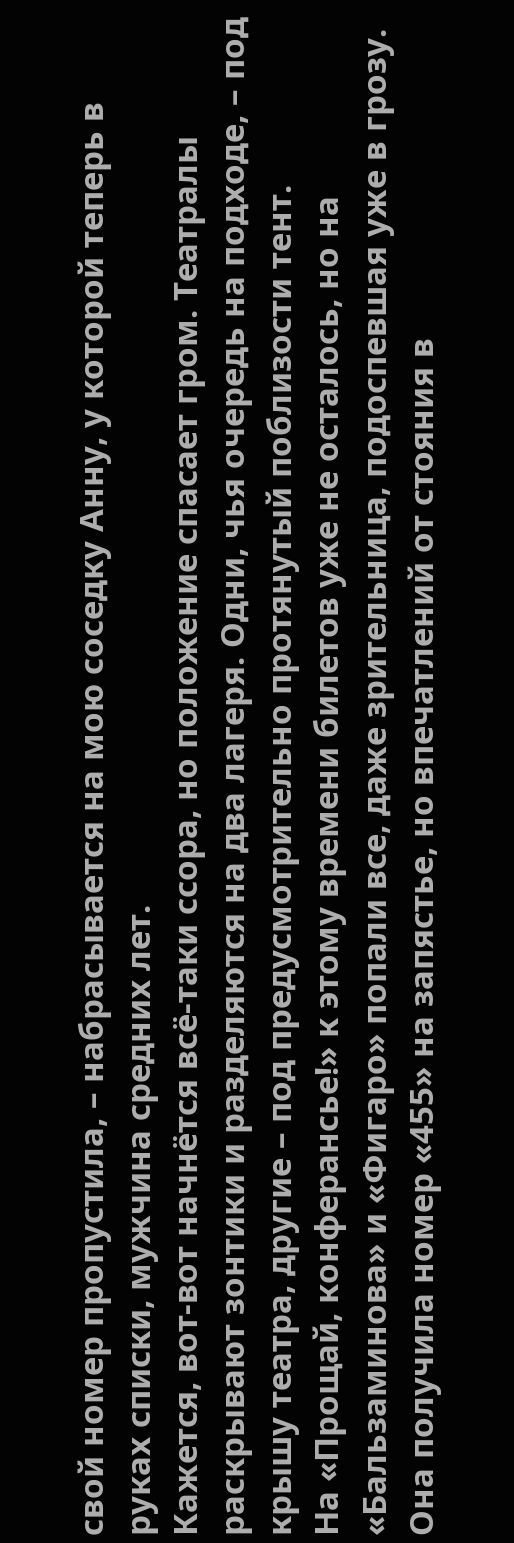свой номер пропустила, – набрасывается на мою соседку Анну, у которой теперь в руках списки, мужчина средних лет.
Кажется, вот‑вот начнётся всё‑таки ссора, но положение спасает гром. Театралы раскрывают зонтики и разделяются на два лагеря. Одни, чья очередь на подходе, – под крышу театра, другие – под предусмотрительно протянутый поблизости тент.
На «Прощай, конферансье!» к этому времени билетов уже не осталось, но на «Бальзаминова» и «Фигаро» попали все, даже зрительница, подоспевшая уже в грозу. Она получила номер «455» на запястье, но впечатлений от стояния в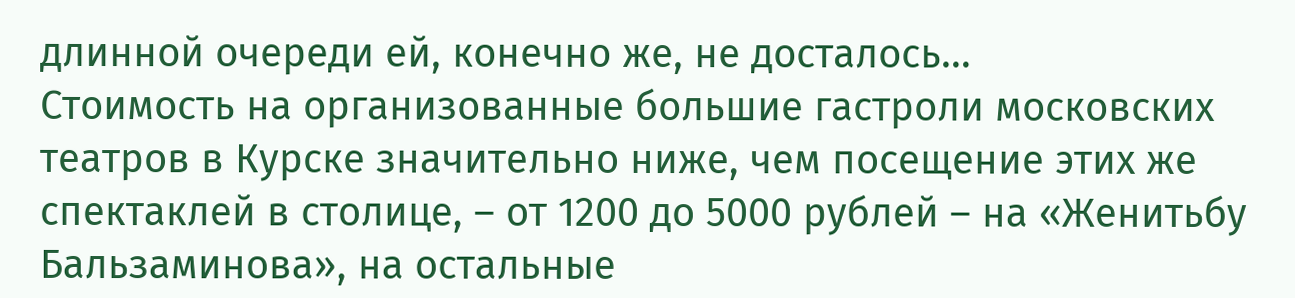длинной очереди ей, конечно же, не досталось…
Стоимость на организованные большие гастроли московских театров в Курске значительно ниже, чем посещение этих же спектаклей в столице, – от 1200 до 5000 рублей – на «Женитьбу Бальзаминова», на остальные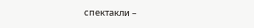спектакли –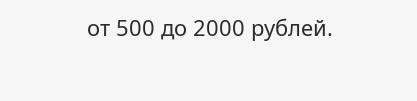от 500 до 2000 рублей.